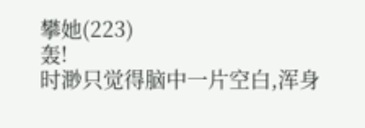攀她(223)
轰!
时渺只觉得脑中一片空白,浑身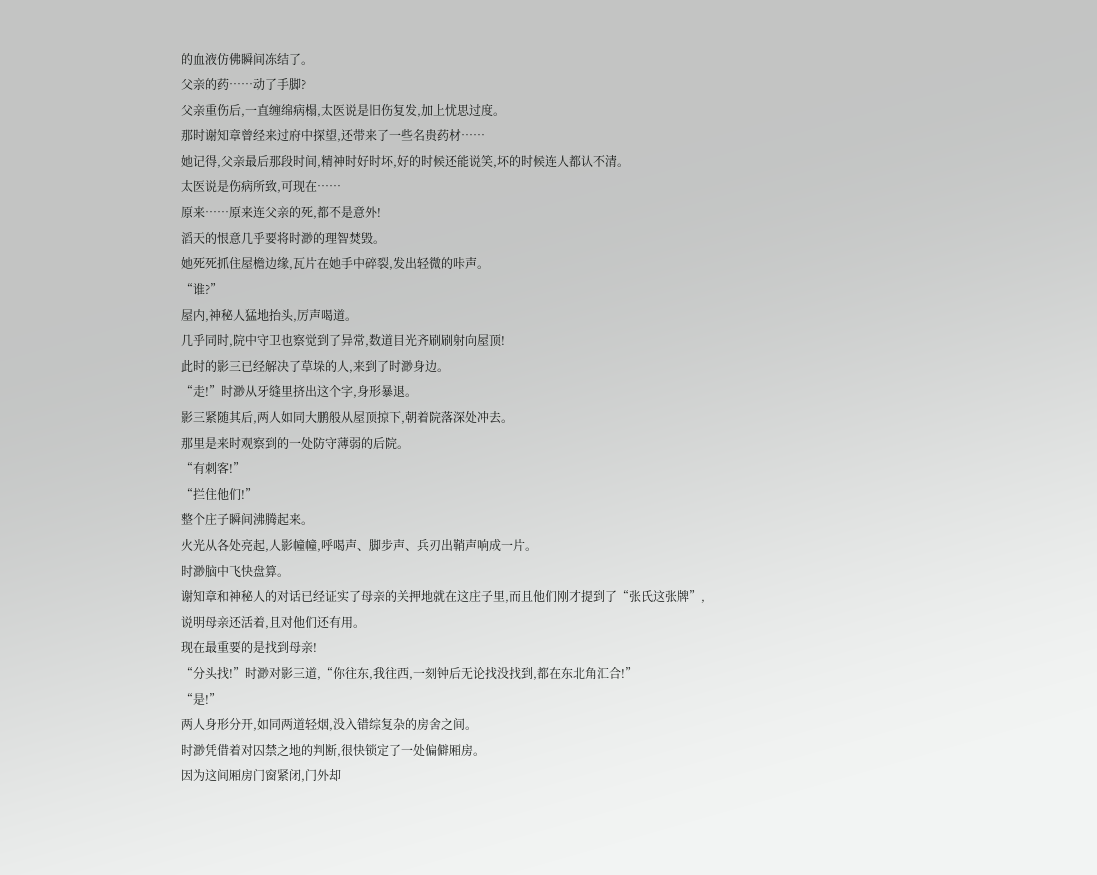的血液仿佛瞬间冻结了。
父亲的药……动了手脚?
父亲重伤后,一直缠绵病榻,太医说是旧伤复发,加上忧思过度。
那时谢知章曾经来过府中探望,还带来了一些名贵药材……
她记得,父亲最后那段时间,精神时好时坏,好的时候还能说笑,坏的时候连人都认不清。
太医说是伤病所致,可现在……
原来……原来连父亲的死,都不是意外!
滔天的恨意几乎要将时渺的理智焚毁。
她死死抓住屋檐边缘,瓦片在她手中碎裂,发出轻微的咔声。
“谁?”
屋内,神秘人猛地抬头,厉声喝道。
几乎同时,院中守卫也察觉到了异常,数道目光齐刷刷射向屋顶!
此时的影三已经解决了草垛的人,来到了时渺身边。
“走!”时渺从牙缝里挤出这个字,身形暴退。
影三紧随其后,两人如同大鹏般从屋顶掠下,朝着院落深处冲去。
那里是来时观察到的一处防守薄弱的后院。
“有刺客!”
“拦住他们!”
整个庄子瞬间沸腾起来。
火光从各处亮起,人影幢幢,呼喝声、脚步声、兵刃出鞘声响成一片。
时渺脑中飞快盘算。
谢知章和神秘人的对话已经证实了母亲的关押地就在这庄子里,而且他们刚才提到了“张氏这张牌”,说明母亲还活着,且对他们还有用。
现在最重要的是找到母亲!
“分头找!”时渺对影三道,“你往东,我往西,一刻钟后无论找没找到,都在东北角汇合!”
“是!”
两人身形分开,如同两道轻烟,没入错综复杂的房舍之间。
时渺凭借着对囚禁之地的判断,很快锁定了一处偏僻厢房。
因为这间厢房门窗紧闭,门外却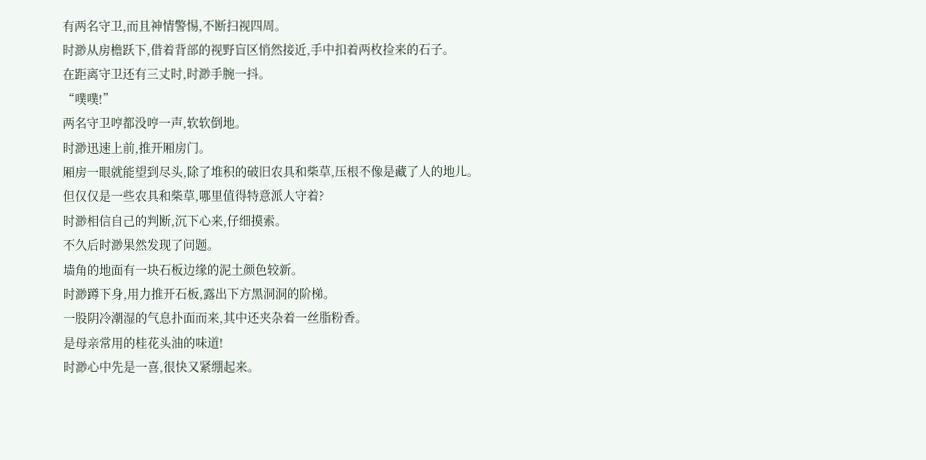有两名守卫,而且神情警惕,不断扫视四周。
时渺从房檐跃下,借着背部的视野盲区悄然接近,手中扣着两枚捡来的石子。
在距离守卫还有三丈时,时渺手腕一抖。
“噗噗!”
两名守卫哼都没哼一声,软软倒地。
时渺迅速上前,推开厢房门。
厢房一眼就能望到尽头,除了堆积的破旧农具和柴草,压根不像是藏了人的地儿。
但仅仅是一些农具和柴草,哪里值得特意派人守着?
时渺相信自己的判断,沉下心来,仔细摸索。
不久后时渺果然发现了问题。
墙角的地面有一块石板边缘的泥土颜色较新。
时渺蹲下身,用力推开石板,露出下方黑洞洞的阶梯。
一股阴冷潮湿的气息扑面而来,其中还夹杂着一丝脂粉香。
是母亲常用的桂花头油的味道!
时渺心中先是一喜,很快又紧绷起来。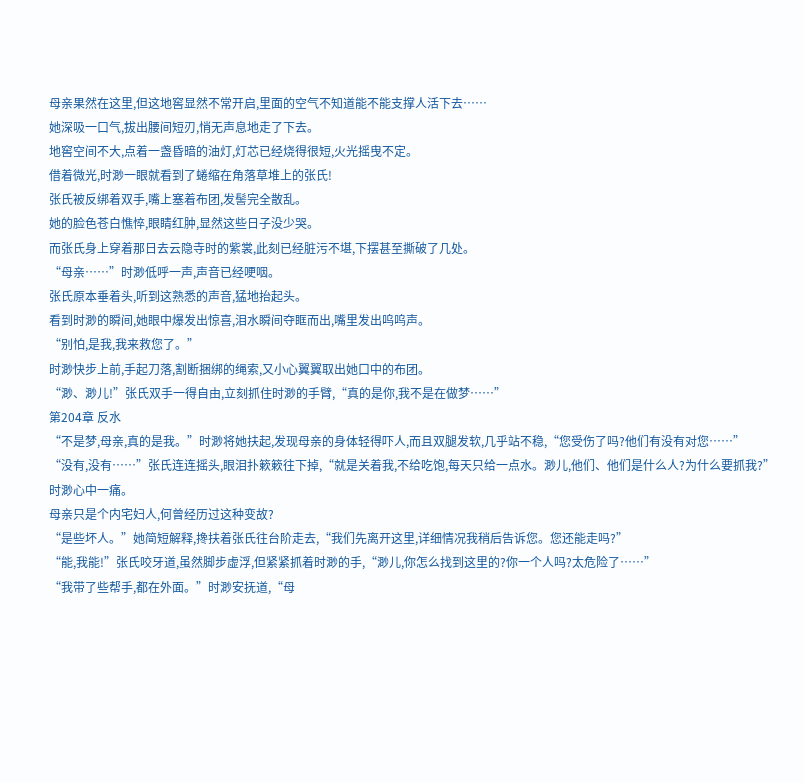母亲果然在这里,但这地窖显然不常开启,里面的空气不知道能不能支撑人活下去……
她深吸一口气,拔出腰间短刃,悄无声息地走了下去。
地窖空间不大,点着一盏昏暗的油灯,灯芯已经烧得很短,火光摇曳不定。
借着微光,时渺一眼就看到了蜷缩在角落草堆上的张氏!
张氏被反绑着双手,嘴上塞着布团,发髻完全散乱。
她的脸色苍白憔悴,眼睛红肿,显然这些日子没少哭。
而张氏身上穿着那日去云隐寺时的紫裳,此刻已经脏污不堪,下摆甚至撕破了几处。
“母亲……”时渺低呼一声,声音已经哽咽。
张氏原本垂着头,听到这熟悉的声音,猛地抬起头。
看到时渺的瞬间,她眼中爆发出惊喜,泪水瞬间夺眶而出,嘴里发出呜呜声。
“别怕,是我,我来救您了。”
时渺快步上前,手起刀落,割断捆绑的绳索,又小心翼翼取出她口中的布团。
“渺、渺儿!”张氏双手一得自由,立刻抓住时渺的手臂,“真的是你,我不是在做梦……”
第204章 反水
“不是梦,母亲,真的是我。”时渺将她扶起,发现母亲的身体轻得吓人,而且双腿发软,几乎站不稳,“您受伤了吗?他们有没有对您……”
“没有,没有……”张氏连连摇头,眼泪扑簌簌往下掉,“就是关着我,不给吃饱,每天只给一点水。渺儿,他们、他们是什么人?为什么要抓我?”
时渺心中一痛。
母亲只是个内宅妇人,何曾经历过这种变故?
“是些坏人。”她简短解释,搀扶着张氏往台阶走去,“我们先离开这里,详细情况我稍后告诉您。您还能走吗?”
“能,我能!”张氏咬牙道,虽然脚步虚浮,但紧紧抓着时渺的手,“渺儿,你怎么找到这里的?你一个人吗?太危险了……”
“我带了些帮手,都在外面。”时渺安抚道,“母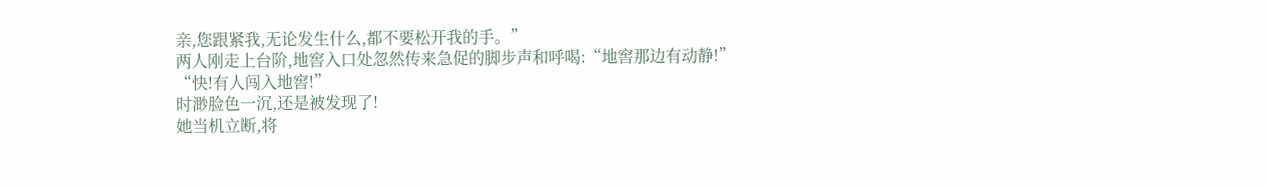亲,您跟紧我,无论发生什么,都不要松开我的手。”
两人刚走上台阶,地窖入口处忽然传来急促的脚步声和呼喝:“地窖那边有动静!”
“快!有人闯入地窖!”
时渺脸色一沉,还是被发现了!
她当机立断,将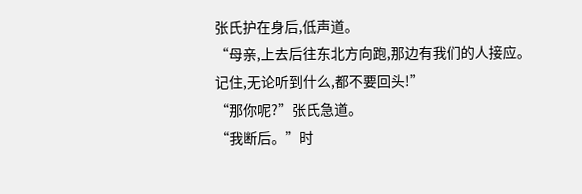张氏护在身后,低声道。
“母亲,上去后往东北方向跑,那边有我们的人接应。记住,无论听到什么,都不要回头!”
“那你呢?”张氏急道。
“我断后。”时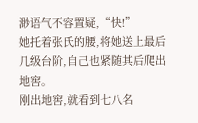渺语气不容置疑,“快!”
她托着张氏的腰,将她送上最后几级台阶,自己也紧随其后爬出地窖。
刚出地窖,就看到七八名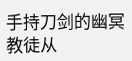手持刀剑的幽冥教徒从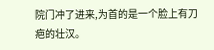院门冲了进来,为首的是一个脸上有刀疤的壮汉。